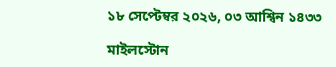১৮ সেপ্টেম্বর ২০২৬, ০৩ আশ্বিন ১৪৩৩

মাইলস্টোন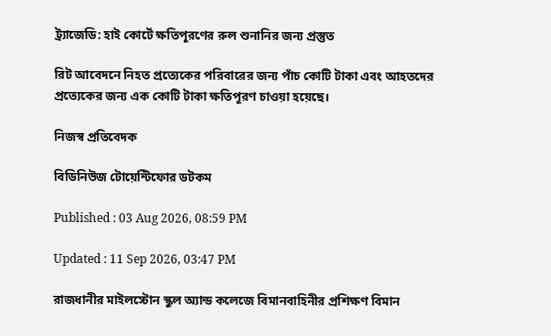ট্র্যাজেডি: হাই কোর্টে ক্ষতিপূরণের রুল শুনানির জন্য প্রস্তুত

রিট আবেদনে নিহত প্রত্যেকের পরিবারের জন্য পাঁচ কোটি টাকা এবং আহতদের প্রত্যেকের জন্য এক কোটি টাকা ক্ষতিপূরণ চাওয়া হয়েছে।

নিজস্ব প্রতিবেদক

বিডিনিউজ টোয়েন্টিফোর ডটকম

Published : 03 Aug 2026, 08:59 PM

Updated : 11 Sep 2026, 03:47 PM

রাজধানীর মাইলস্টোন স্কুল অ্যান্ড কলেজে বিমানবাহিনীর প্রশিক্ষণ বিমান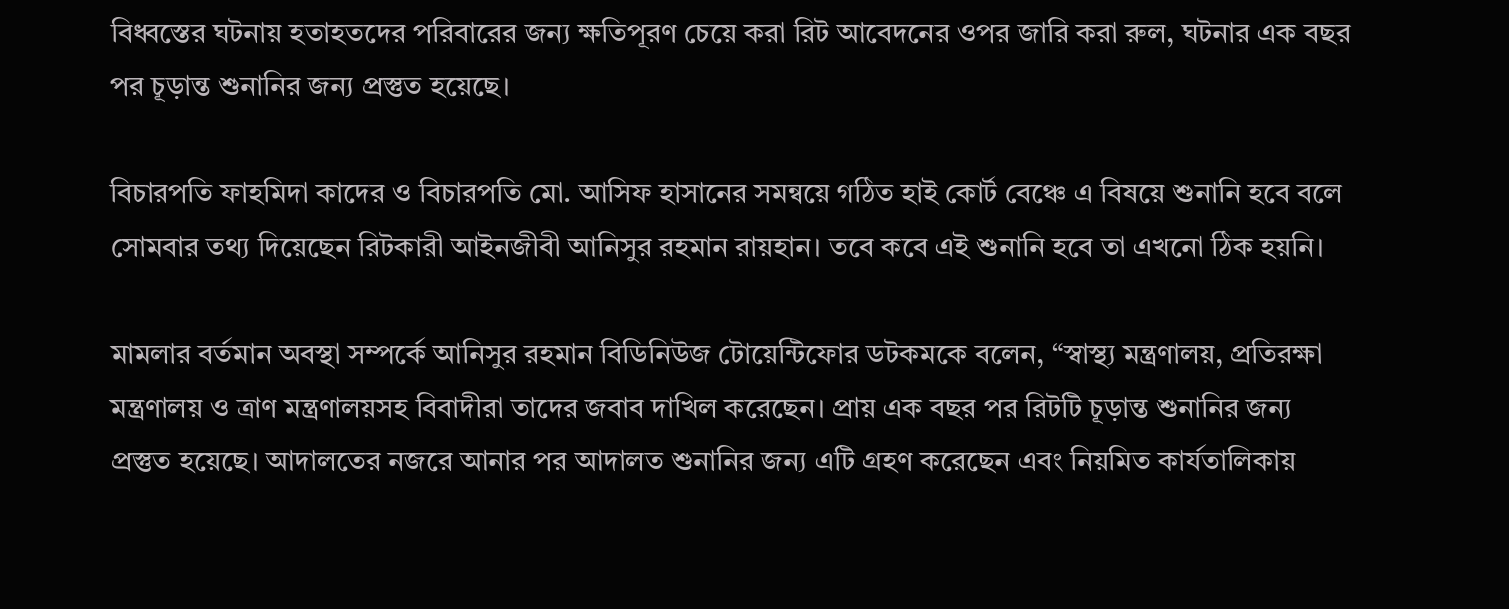বিধ্বস্তের ঘটনায় হতাহতদের পরিবারের জন্য ক্ষতিপূরণ চেয়ে করা রিট আবেদনের ওপর জারি করা রুল, ঘটনার এক বছর পর চূড়ান্ত শুনানির জন্য প্রস্তুত হয়েছে।

বিচারপতি ফাহমিদা কাদের ও বিচারপতি মো. আসিফ হাসানের সমন্বয়ে গঠিত হাই কোর্ট বেঞ্চে এ বিষয়ে শুনানি হবে বলে সোমবার তথ্য দিয়েছেন রিটকারী আইনজীবী আনিসুর রহমান রায়হান। তবে কবে এই শুনানি হবে তা এখনো ঠিক হয়নি।

মামলার বর্তমান অবস্থা সম্পর্কে আনিসুর রহমান বিডিনিউজ টোয়েন্টিফোর ডটকমকে বলেন, “স্বাস্থ্য মন্ত্রণালয়, প্রতিরক্ষা মন্ত্রণালয় ও ত্রাণ মন্ত্রণালয়সহ বিবাদীরা তাদের জবাব দাখিল করেছেন। প্রায় এক বছর পর রিটটি চূড়ান্ত শুনানির জন্য প্রস্তুত হয়েছে। আদালতের নজরে আনার পর আদালত শুনানির জন্য এটি গ্রহণ করেছেন এবং নিয়মিত কার্যতালিকায়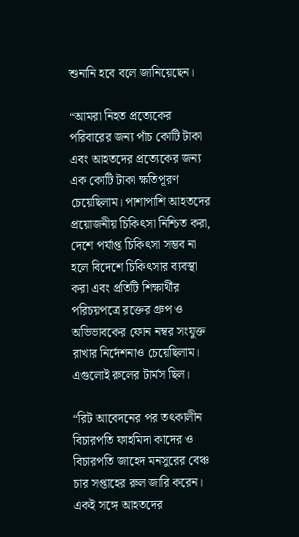শুনানি হবে বলে জানিয়েছেন।

“আমরা নিহত প্রত্যেকের পরিবারের জন্য পাঁচ কোটি টাকা এবং আহতদের প্রত্যেকের জন্য এক কোটি টাকা ক্ষতিপূরণ চেয়েছিলাম। পাশাপাশি আহতদের প্রয়োজনীয় চিকিৎসা নিশ্চিত করা, দেশে পর্যাপ্ত চিকিৎসা সম্ভব না হলে বিদেশে চিকিৎসার ব্যবস্থা করা এবং প্রতিটি শিক্ষার্থীর পরিচয়পত্রে রক্তের গ্রুপ ও অভিভাবকের ফোন নম্বর সংযুক্ত রাখার নির্দেশনাও চেয়েছিলাম। এগুলোই রুলের টার্মস ছিল।

“রিট আবেদনের পর তৎকালীন বিচারপতি ফাহমিদা কাদের ও বিচারপতি জাহেদ মনসুরের বেঞ্চ চার সপ্তাহের রুল জারি করেন। একই সঙ্গে আহতদের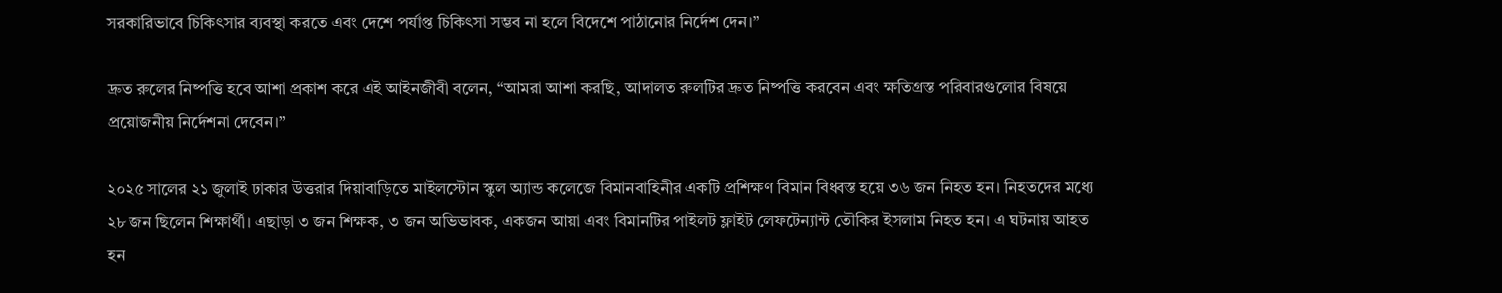সরকারিভাবে চিকিৎসার ব্যবস্থা করতে এবং দেশে পর্যাপ্ত চিকিৎসা সম্ভব না হলে বিদেশে পাঠানোর নির্দেশ দেন।”

দ্রুত রুলের নিষ্পত্তি হবে আশা প্রকাশ করে এই আইনজীবী বলেন, “আমরা আশা করছি, আদালত রুলটির দ্রুত নিষ্পত্তি করবেন এবং ক্ষতিগ্রস্ত পরিবারগুলোর বিষয়ে প্রয়োজনীয় নির্দেশনা দেবেন।”

২০২৫ সালের ২১ জুলাই ঢাকার উত্তরার দিয়াবাড়িতে মাইলস্টোন স্কুল অ্যান্ড কলেজে বিমানবাহিনীর একটি প্রশিক্ষণ বিমান বিধ্বস্ত হয়ে ৩৬ জন নিহত হন। নিহতদের মধ্যে ২৮ জন ছিলেন শিক্ষার্থী। এছাড়া ৩ জন শিক্ষক, ৩ জন অভিভাবক, একজন আয়া এবং বিমানটির পাইলট ফ্লাইট লেফটেন্যান্ট তৌকির ইসলাম নিহত হন। এ ঘটনায় আহত হন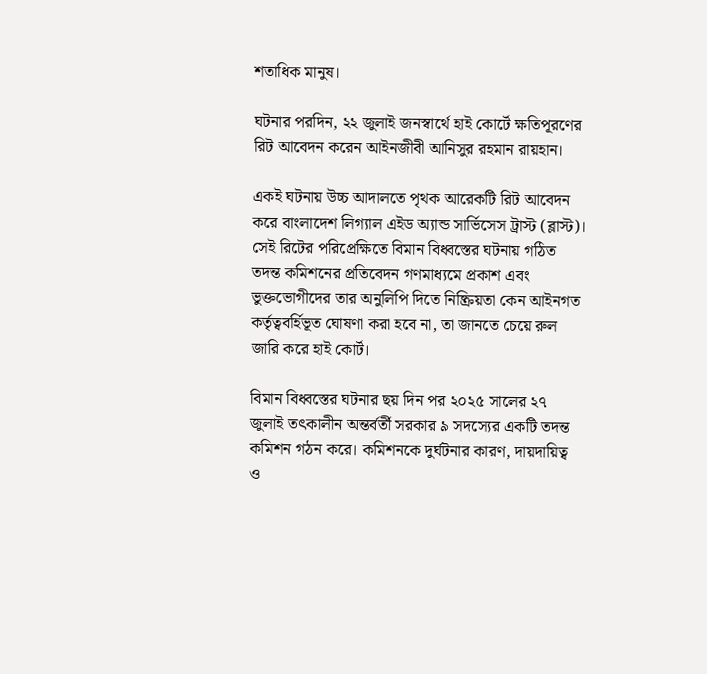শতাধিক মানুষ।

ঘটনার পরদিন, ২২ জুলাই জনস্বার্থে হাই কোর্টে ক্ষতিপূরণের রিট আবেদন করেন আইনজীবী আনিসুর রহমান রায়হান।

একই ঘটনায় উচ্চ আদালতে পৃথক আরেকটি রিট আবেদন করে বাংলাদেশ লিগ্যাল এইড অ্যান্ড সার্ভিসেস ট্রাস্ট (ব্লাস্ট)। সেই রিটের পরিপ্রেক্ষিতে বিমান বিধ্বস্তের ঘটনায় গঠিত তদন্ত কমিশনের প্রতিবেদন গণমাধ্যমে প্রকাশ এবং ভুক্তভোগীদের তার অনুলিপি দিতে নিষ্ক্রিয়তা কেন আইনগত কর্তৃত্ববর্হিভূত ঘোষণা করা হবে না, তা জানতে চেয়ে রুল জারি করে হাই কোর্ট।

বিমান বিধ্বস্তের ঘটনার ছয় দিন পর ২০২৫ সালের ২৭ জুলাই তৎকালীন অন্তর্বর্তী সরকার ৯ সদস্যের একটি তদন্ত কমিশন গঠন করে। কমিশনকে দুর্ঘটনার কারণ, দায়দায়িত্ব ও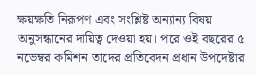ক্ষয়ক্ষতি নিরূপণ এবং সংশ্লিষ্ট অন্যান্য বিষয় অনুসন্ধানের দায়িত্ব দেওয়া হয়। পরে ওই বছরের ৫ নভেম্বর কমিশন তাদের প্রতিবেদন প্রধান উপদেষ্টার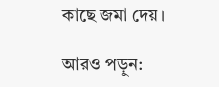কাছে জমা দেয়।

আরও পড়ুন: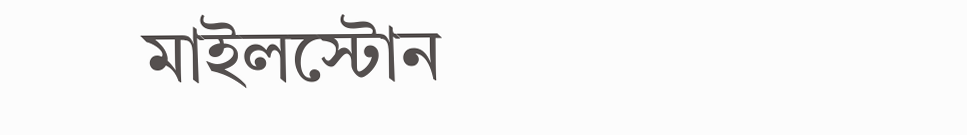মাইলস্টোন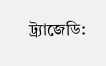ট্র্যাজেডি: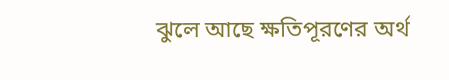ঝুলে আছে ক্ষতিপূরণের অর্থ